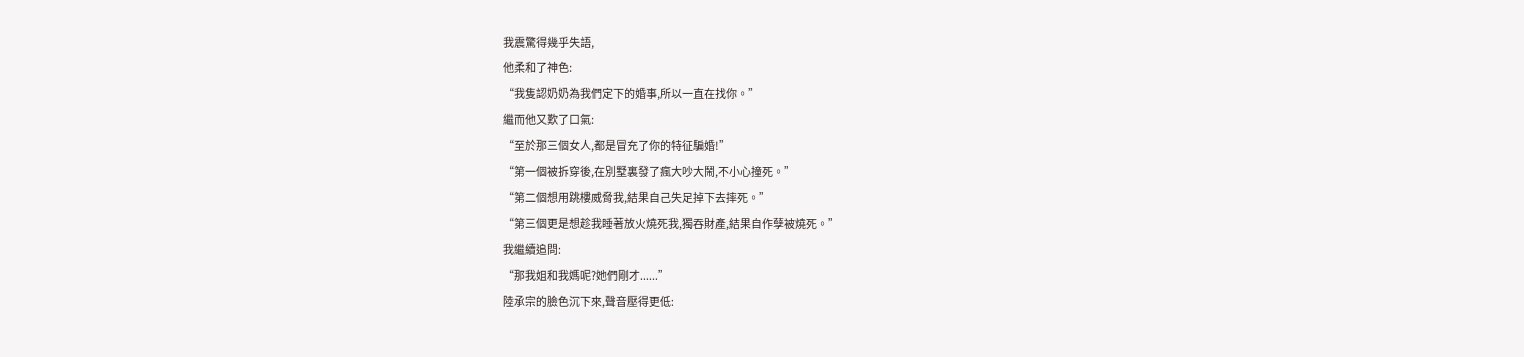我震驚得幾乎失語,
他柔和了神色:
“我隻認奶奶為我們定下的婚事,所以一直在找你。”
繼而他又歎了口氣:
“至於那三個女人,都是冒充了你的特征騙婚!”
“第一個被拆穿後,在別墅裏發了瘋大吵大鬧,不小心撞死。”
“第二個想用跳樓威脅我,結果自己失足掉下去摔死。”
“第三個更是想趁我睡著放火燒死我,獨吞財產,結果自作孽被燒死。”
我繼續追問:
“那我姐和我媽呢?她們剛才......”
陸承宗的臉色沉下來,聲音壓得更低: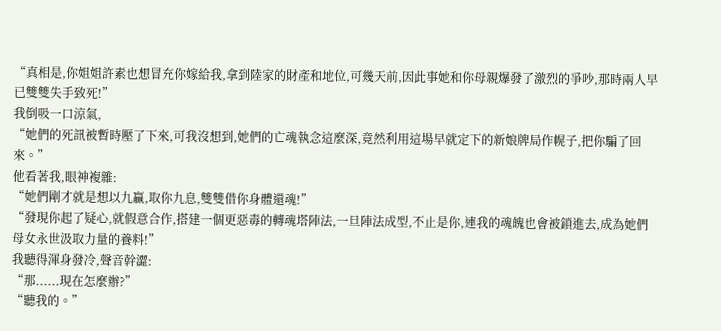“真相是,你姐姐許素也想冒充你嫁給我,拿到陸家的財產和地位,可幾天前,因此事她和你母親爆發了激烈的爭吵,那時兩人早已雙雙失手致死!”
我倒吸一口涼氣,
“她們的死訊被暫時壓了下來,可我沒想到,她們的亡魂執念這麼深,竟然利用這場早就定下的新娘牌局作幌子,把你騙了回來。”
他看著我,眼神複雜:
“她們剛才就是想以九贏,取你九息,雙雙借你身體還魂!”
“發現你起了疑心,就假意合作,搭建一個更惡毒的轉魂塔陣法,一旦陣法成型,不止是你,連我的魂魄也會被鎖進去,成為她們母女永世汲取力量的養料!”
我聽得渾身發冷,聲音幹澀:
“那......現在怎麼辦?”
“聽我的。”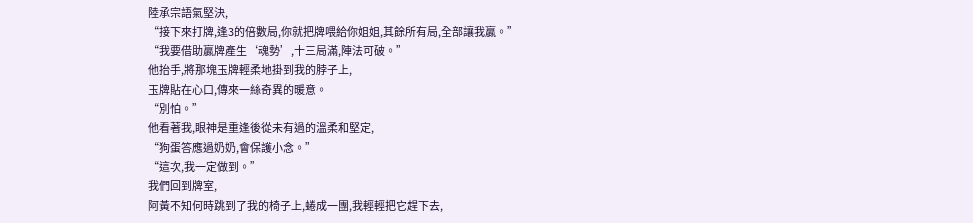陸承宗語氣堅決,
“接下來打牌,逢3的倍數局,你就把牌喂給你姐姐,其餘所有局,全部讓我贏。”
“我要借助贏牌產生‘魂勢’,十三局滿,陣法可破。”
他抬手,將那塊玉牌輕柔地掛到我的脖子上,
玉牌貼在心口,傳來一絲奇異的暖意。
“別怕。”
他看著我,眼神是重逢後從未有過的溫柔和堅定,
“狗蛋答應過奶奶,會保護小念。”
“這次,我一定做到。”
我們回到牌室,
阿黃不知何時跳到了我的椅子上,蜷成一團,我輕輕把它趕下去,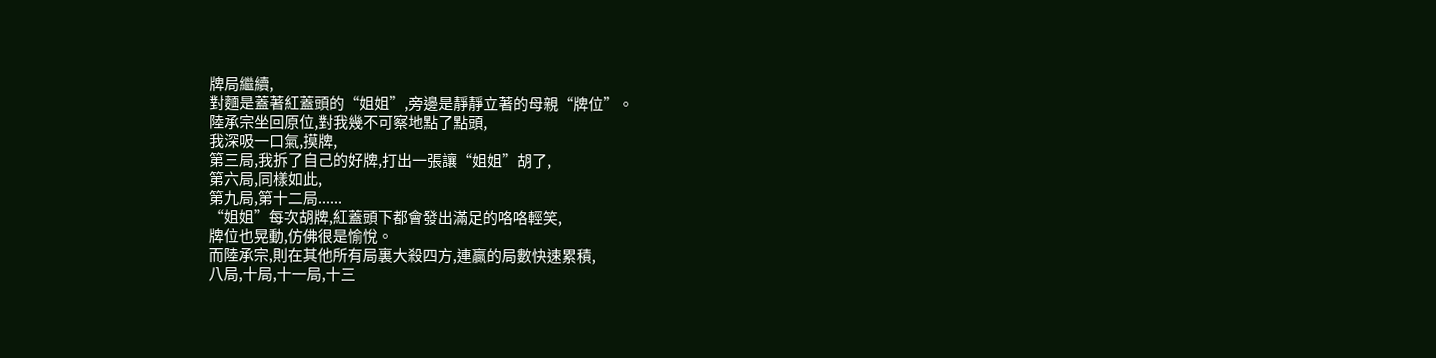牌局繼續,
對麵是蓋著紅蓋頭的“姐姐”,旁邊是靜靜立著的母親“牌位”。
陸承宗坐回原位,對我幾不可察地點了點頭,
我深吸一口氣,摸牌,
第三局,我拆了自己的好牌,打出一張讓“姐姐”胡了,
第六局,同樣如此,
第九局,第十二局......
“姐姐”每次胡牌,紅蓋頭下都會發出滿足的咯咯輕笑,
牌位也晃動,仿佛很是愉悅。
而陸承宗,則在其他所有局裏大殺四方,連贏的局數快速累積,
八局,十局,十一局,十三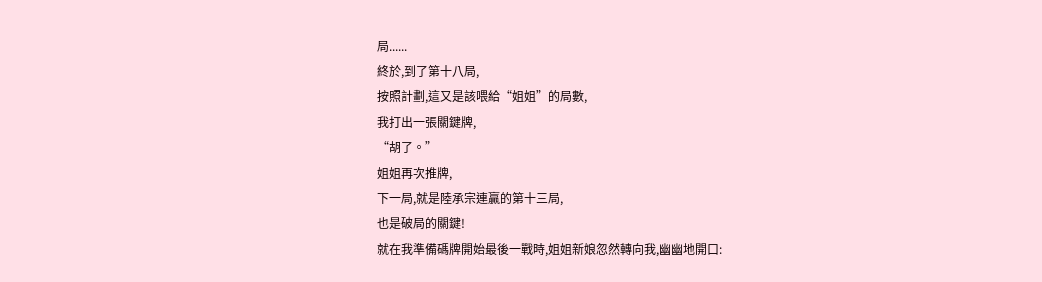局......
終於,到了第十八局,
按照計劃,這又是該喂給“姐姐”的局數,
我打出一張關鍵牌,
“胡了。”
姐姐再次推牌,
下一局,就是陸承宗連贏的第十三局,
也是破局的關鍵!
就在我準備碼牌開始最後一戰時,姐姐新娘忽然轉向我,幽幽地開口: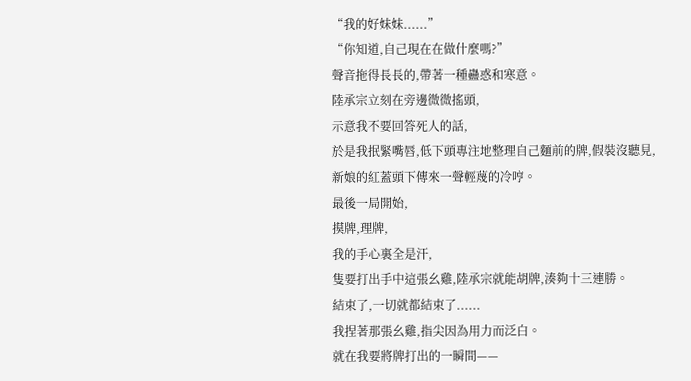“我的好妹妹......”
“你知道,自己現在在做什麼嗎?”
聲音拖得長長的,帶著一種蠱惑和寒意。
陸承宗立刻在旁邊微微搖頭,
示意我不要回答死人的話,
於是我抿緊嘴唇,低下頭專注地整理自己麵前的牌,假裝沒聽見,
新娘的紅蓋頭下傳來一聲輕蔑的冷哼。
最後一局開始,
摸牌,理牌,
我的手心裏全是汗,
隻要打出手中這張幺雞,陸承宗就能胡牌,湊夠十三連勝。
結束了,一切就都結束了......
我捏著那張幺雞,指尖因為用力而泛白。
就在我要將牌打出的一瞬間——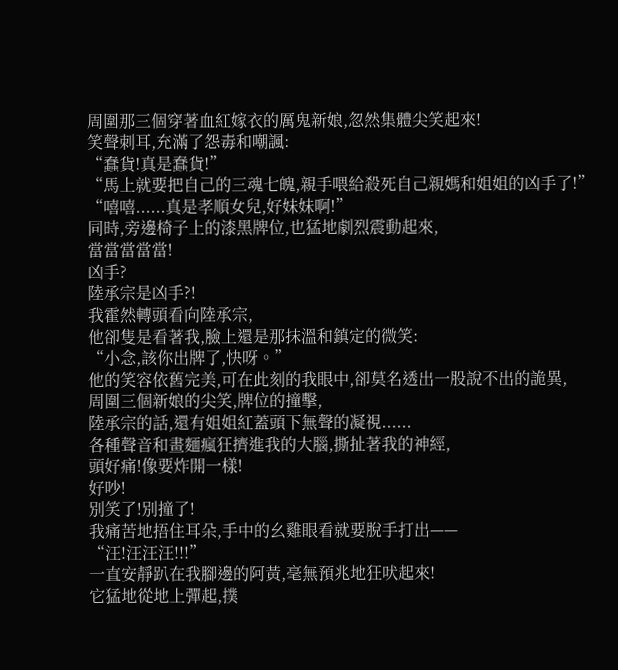周圍那三個穿著血紅嫁衣的厲鬼新娘,忽然集體尖笑起來!
笑聲刺耳,充滿了怨毒和嘲諷:
“蠢貨!真是蠢貨!”
“馬上就要把自己的三魂七魄,親手喂給殺死自己親媽和姐姐的凶手了!”
“嘻嘻......真是孝順女兒,好妹妹啊!”
同時,旁邊椅子上的漆黑牌位,也猛地劇烈震動起來,
當當當當當!
凶手?
陸承宗是凶手?!
我霍然轉頭看向陸承宗,
他卻隻是看著我,臉上還是那抹溫和鎮定的微笑:
“小念,該你出牌了,快呀。”
他的笑容依舊完美,可在此刻的我眼中,卻莫名透出一股說不出的詭異,
周圍三個新娘的尖笑,牌位的撞擊,
陸承宗的話,還有姐姐紅蓋頭下無聲的凝視......
各種聲音和畫麵瘋狂擠進我的大腦,撕扯著我的神經,
頭好痛!像要炸開一樣!
好吵!
別笑了!別撞了!
我痛苦地捂住耳朵,手中的幺雞眼看就要脫手打出——
“汪!汪汪汪!!!”
一直安靜趴在我腳邊的阿黃,毫無預兆地狂吠起來!
它猛地從地上彈起,撲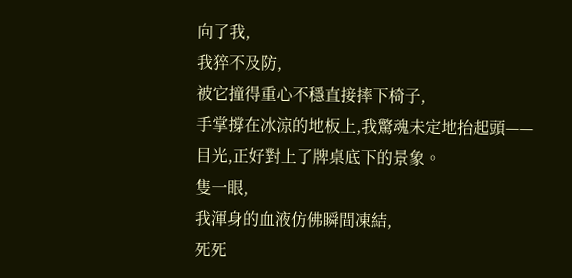向了我,
我猝不及防,
被它撞得重心不穩直接摔下椅子,
手掌撐在冰涼的地板上,我驚魂未定地抬起頭——
目光,正好對上了牌桌底下的景象。
隻一眼,
我渾身的血液仿佛瞬間凍結,
死死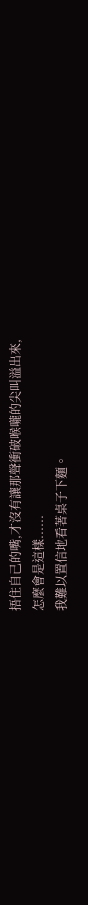捂住自己的嘴,才沒有讓那聲衝破喉嚨的尖叫溢出來,
怎麼會是這樣......
我難以置信地看著桌子下麵。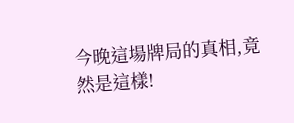今晚這場牌局的真相,竟然是這樣!